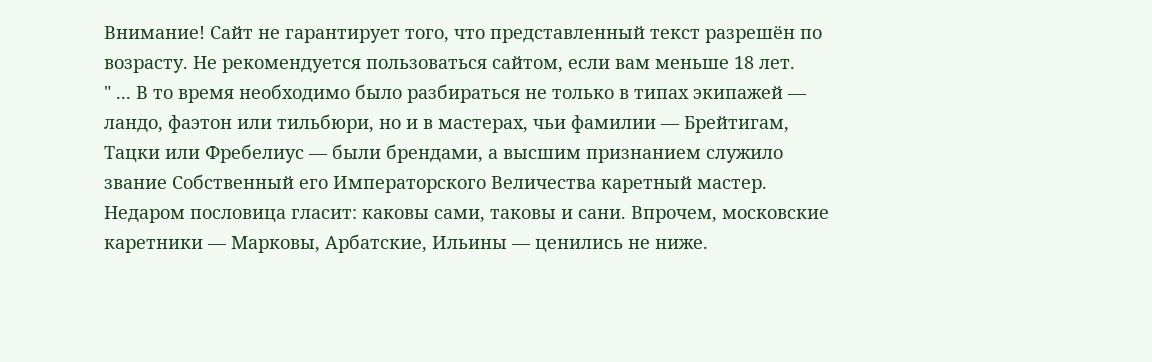Внимание! Сайт не гарантирует того, что представленный текст разрешён по возрасту. Не рекомендуется пользоваться сайтом, если вам меньше 18 лет.
" ... В то время необходимо было разбираться не только в типах экипажей — ландо, фаэтон или тильбюри, но и в мастерах, чьи фамилии — Брейтигам, Тацки или Фребелиус — были брендами, а высшим признанием служило звание Собственный его Императорского Величества каретный мастер. Недаром пословица гласит: каковы сами, таковы и сани. Впрочем, московские каретники — Марковы, Арбатские, Ильины — ценились не ниже.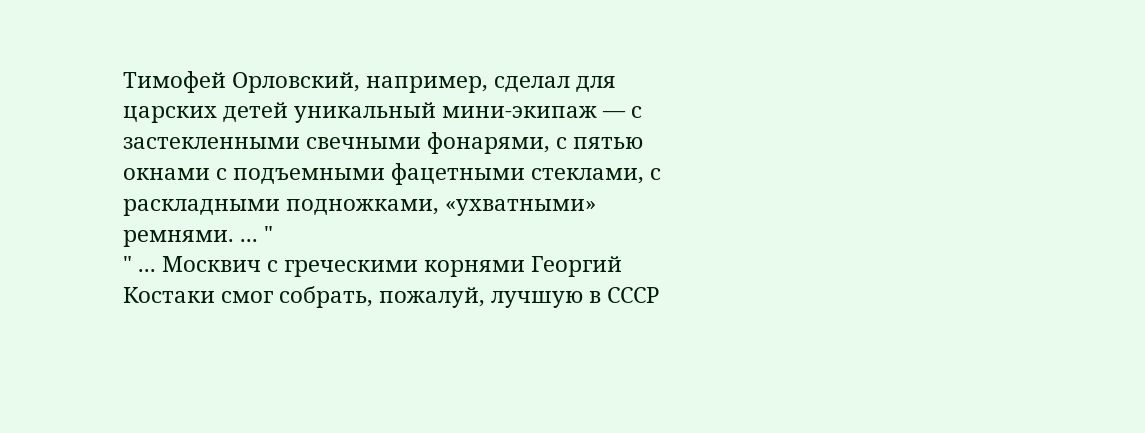Тимофей Орловский, например, сделал для царских детей уникальный мини-экипаж — с застекленными свечными фонарями, с пятью окнами с подъемными фацетными стеклами, с раскладными подножками, «ухватными» ремнями. ... "
" ... Москвич с греческими корнями Георгий Костаки смог собрать, пожалуй, лучшую в СССР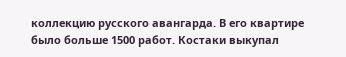коллекцию русского авангарда. В его квартире было больше 1500 работ. Костаки выкупал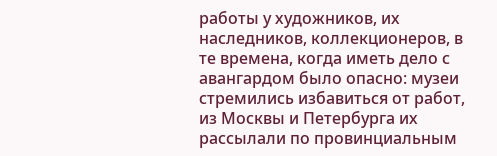работы у художников, их наследников, коллекционеров, в те времена, когда иметь дело с авангардом было опасно: музеи стремились избавиться от работ, из Москвы и Петербурга их рассылали по провинциальным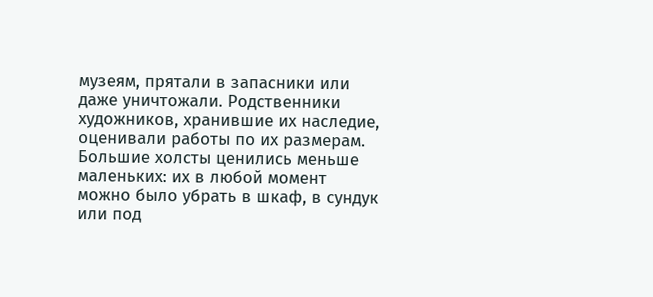музеям, прятали в запасники или даже уничтожали. Родственники художников, хранившие их наследие, оценивали работы по их размерам. Большие холсты ценились меньше маленьких: их в любой момент можно было убрать в шкаф, в сундук или под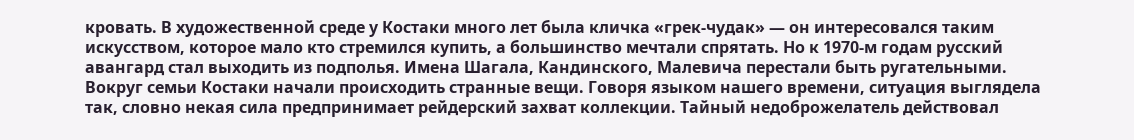кровать. В художественной среде у Костаки много лет была кличка «грек-чудак» — он интересовался таким искусством, которое мало кто стремился купить, а большинство мечтали спрятать. Но к 1970-м годам русский авангард стал выходить из подполья. Имена Шагала, Кандинского, Малевича перестали быть ругательными. Вокруг семьи Костаки начали происходить странные вещи. Говоря языком нашего времени, ситуация выглядела так, словно некая сила предпринимает рейдерский захват коллекции. Тайный недоброжелатель действовал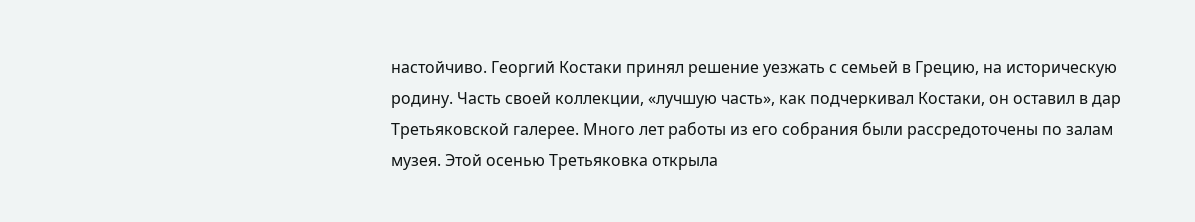настойчиво. Георгий Костаки принял решение уезжать с семьей в Грецию, на историческую родину. Часть своей коллекции, «лучшую часть», как подчеркивал Костаки, он оставил в дар Третьяковской галерее. Много лет работы из его собрания были рассредоточены по залам музея. Этой осенью Третьяковка открыла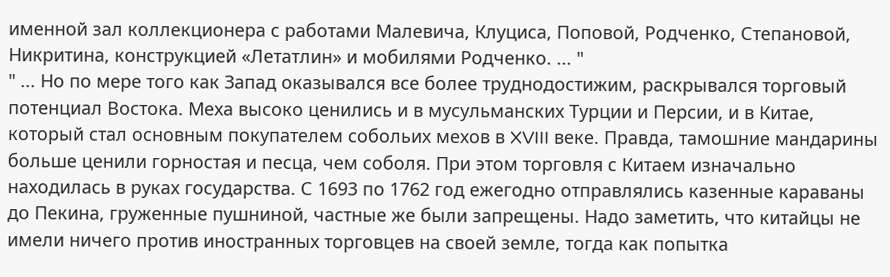именной зал коллекционера с работами Малевича, Клуциса, Поповой, Родченко, Степановой, Никритина, конструкцией «Летатлин» и мобилями Родченко. ... "
" ... Но по мере того как Запад оказывался все более труднодостижим, раскрывался торговый потенциал Востока. Меха высоко ценились и в мусульманских Турции и Персии, и в Китае, который стал основным покупателем собольих мехов в XVIII веке. Правда, тамошние мандарины больше ценили горностая и песца, чем соболя. При этом торговля с Китаем изначально находилась в руках государства. С 1693 по 1762 год ежегодно отправлялись казенные караваны до Пекина, груженные пушниной, частные же были запрещены. Надо заметить, что китайцы не имели ничего против иностранных торговцев на своей земле, тогда как попытка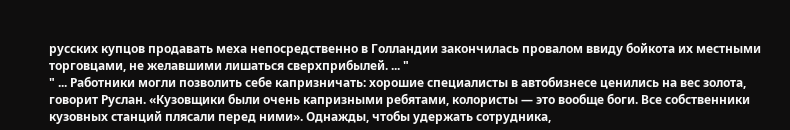русских купцов продавать меха непосредственно в Голландии закончилась провалом ввиду бойкота их местными торговцами, не желавшими лишаться сверхприбылей. ... "
" ... Работники могли позволить себе капризничать: хорошие специалисты в автобизнесе ценились на вес золота, говорит Руслан. «Кузовщики были очень капризными ребятами, колористы — это вообще боги. Все собственники кузовных станций плясали перед ними». Однажды, чтобы удержать сотрудника,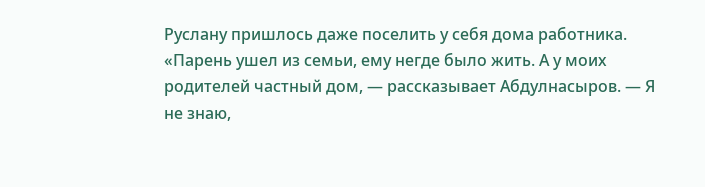Руслану пришлось даже поселить у себя дома работника. «Парень ушел из семьи, ему негде было жить. А у моих родителей частный дом, — рассказывает Абдулнасыров. — Я не знаю,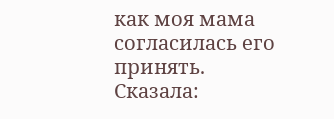как моя мама согласилась его принять. Сказала: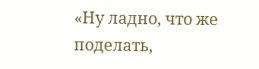«Ну ладно, что же поделать,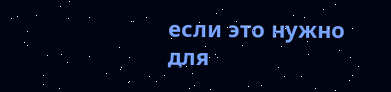если это нужно для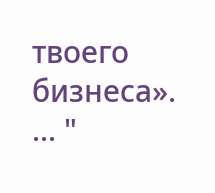твоего бизнеса». ... "